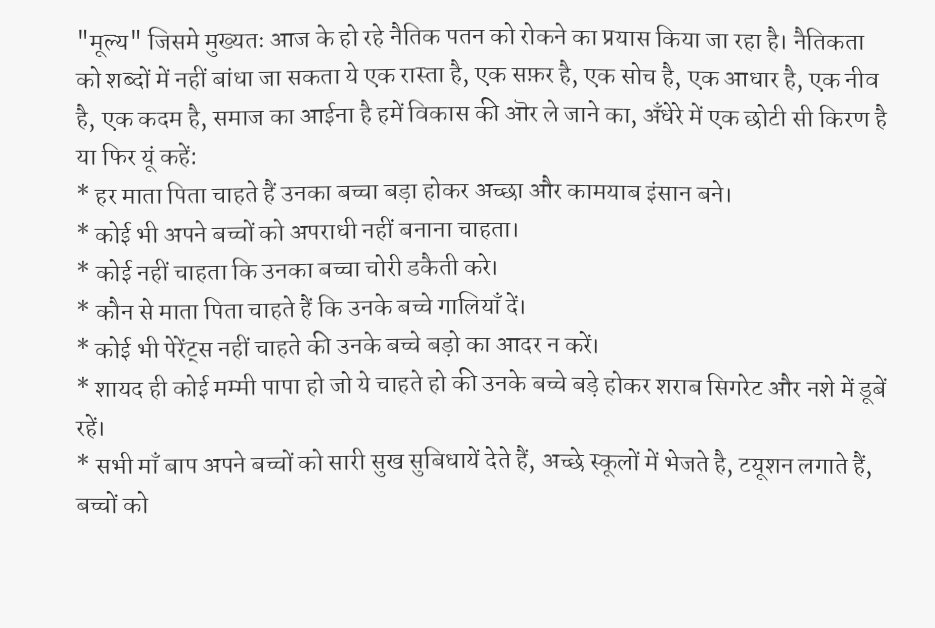"मूल्य" जिसमे मुख्यतः आज के हो रहे नैतिक पतन को रोकने का प्रयास किया जा रहा है। नैतिकता को शब्दों में नहीं बांधा जा सकता ये एक रास्ता है, एक सफ़र है, एक सोच है, एक आधार है, एक नीव है, एक कदम है, समाज का आईना है हमें विकास की ऒर ले जाने का, अँधेरे में एक छोटी सी किरण है या फिर यूं कहें:
* हर माता पिता चाहते हैं उनका बच्चा बड़ा होकर अच्छा और कामयाब इंसान बने।
* कोई भी अपने बच्चों को अपराधी नहीं बनाना चाहता।
* कोई नहीं चाहता कि उनका बच्चा चोरी डकैती करे।
* कौन से माता पिता चाहते हैं कि उनके बच्चे गालियाँ दें।
* कोई भी पेरेंट्स नहीं चाहते की उनके बच्चे बड़ो का आदर न करें।
* शायद ही कोई मम्मी पापा हो जो ये चाहते हो की उनके बच्चे बड़े होकर शराब सिगरेट और नशे में डूबें रहें।
* सभी माँ बाप अपने बच्चों को सारी सुख सुबिधायें देते हैं, अच्छे स्कूलों में भेजते है, टयूशन लगाते हैं, बच्चों को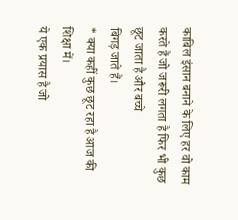काबिल इंसान बनाने के लिए हर वो काम करते हैं जो जरूरी लगता है फिर भी कुछ छूट जाता है और बच्चे
बिगड़ जाते हैं।
* क्या कहीं कुछ छूट रहा है आज की शिक्षा में।
ये एक प्रयास है जो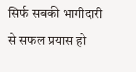सिर्फ सबकी भागीदारी से सफल प्रयास हो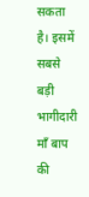सकता है। इसमें सबसे बड़ी भागीदारी माँ बाप की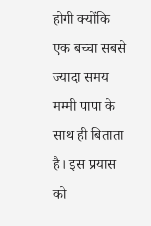होगी क्योंकि एक बच्चा सबसे ज्यादा समय मम्मी पापा के साथ ही बिताता है। इस प्रयास को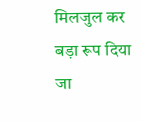मिलजुल कर बड़ा रूप दिया जा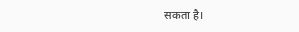सकता है।